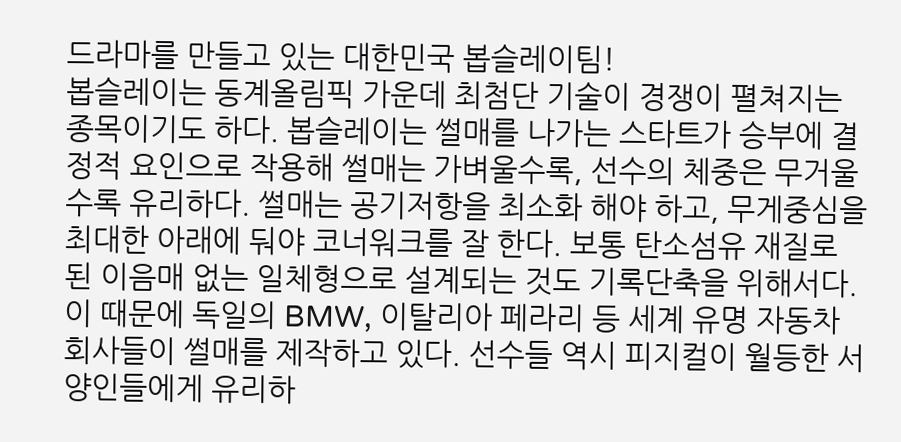드라마를 만들고 있는 대한민국 봅슬레이팀!
봅슬레이는 동계올림픽 가운데 최첨단 기술이 경쟁이 펼쳐지는 종목이기도 하다. 봅슬레이는 썰매를 나가는 스타트가 승부에 결정적 요인으로 작용해 썰매는 가벼울수록, 선수의 체중은 무거울수록 유리하다. 썰매는 공기저항을 최소화 해야 하고, 무게중심을 최대한 아래에 둬야 코너워크를 잘 한다. 보통 탄소섬유 재질로 된 이음매 없는 일체형으로 설계되는 것도 기록단축을 위해서다. 이 때문에 독일의 BMW, 이탈리아 페라리 등 세계 유명 자동차 회사들이 썰매를 제작하고 있다. 선수들 역시 피지컬이 월등한 서양인들에게 유리하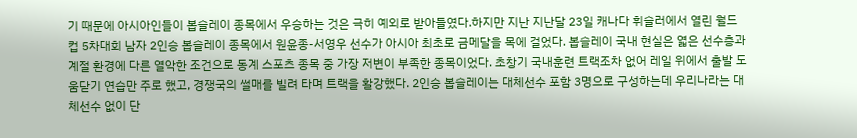기 때문에 아시아인들이 봅슬레이 종목에서 우승하는 것은 극히 예외로 받아들였다.하지만 지난 지난달 23일 캐나다 휘슬러에서 열린 월드컵 5차대회 남자 2인승 봅슬레이 종목에서 원윤종-서영우 선수가 아시아 최초로 금메달을 목에 걸었다. 봅슬레이 국내 현실은 엷은 선수층과 계절 환경에 다른 열악한 조건으로 동계 스포츠 종목 중 가장 저변이 부족한 종목이었다. 초창기 국내훈련 트랙조차 없어 레일 위에서 출발 도움닫기 연습만 주로 했고, 경쟁국의 썰매를 빌려 타며 트랙을 활강했다. 2인승 봅슬레이는 대체선수 포함 3명으로 구성하는데 우리나라는 대체선수 없이 단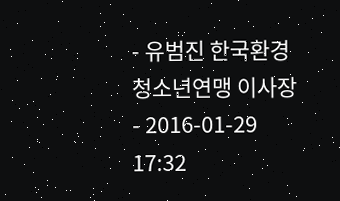- 유범진 한국환경청소년연맹 이사장
- 2016-01-29 17:32